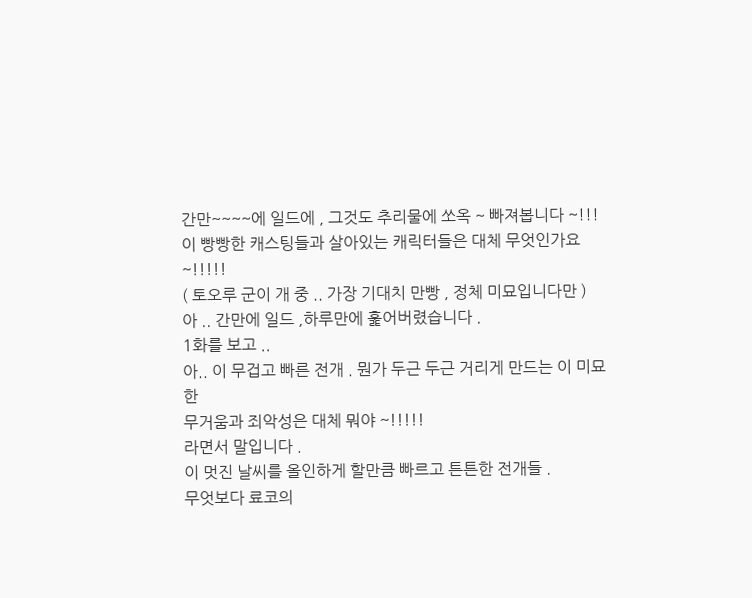간만~~~~에 일드에 , 그것도 추리물에 쏘옥 ~ 빠져봅니다 ~!!!
이 빵빵한 캐스팅들과 살아있는 캐릭터들은 대체 무엇인가요 ~!!!!!
( 토오루 군이 개 중 .. 가장 기대치 만빵 , 정체 미묘입니다만 )
아 .. 간만에 일드 ,하루만에 훑어버렸습니다 .
1화를 보고 ..
아.. 이 무겁고 빠른 전개 . 뭔가 두근 두근 거리게 만드는 이 미묘한
무거움과 죄악성은 대체 뭐야 ~!!!!!
라면서 말입니다 .
이 멋진 날씨를 올인하게 할만큼 빠르고 튼튼한 전개들 .
무엇보다 료코의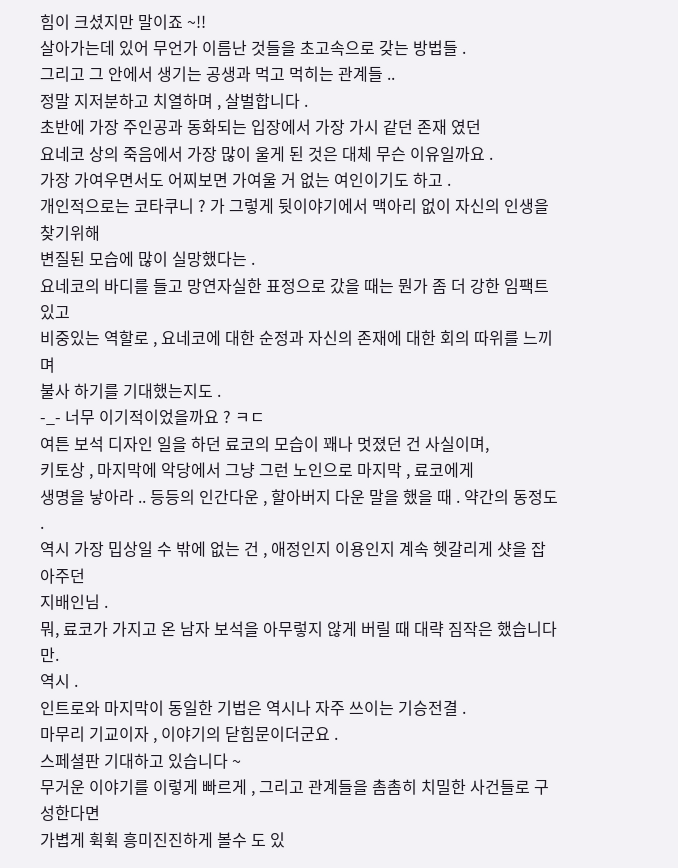힘이 크셨지만 말이죠 ~!!
살아가는데 있어 무언가 이름난 것들을 초고속으로 갖는 방법들 .
그리고 그 안에서 생기는 공생과 먹고 먹히는 관계들 ..
정말 지저분하고 치열하며 , 살벌합니다 .
초반에 가장 주인공과 동화되는 입장에서 가장 가시 같던 존재 였던
요네코 상의 죽음에서 가장 많이 울게 된 것은 대체 무슨 이유일까요 .
가장 가여우면서도 어찌보면 가여울 거 없는 여인이기도 하고 .
개인적으로는 코타쿠니 ? 가 그렇게 뒷이야기에서 맥아리 없이 자신의 인생을 찾기위해
변질된 모습에 많이 실망했다는 .
요네코의 바디를 들고 망연자실한 표정으로 갔을 때는 뭔가 좀 더 강한 임팩트 있고
비중있는 역할로 , 요네코에 대한 순정과 자신의 존재에 대한 회의 따위를 느끼며
불사 하기를 기대했는지도 .
-_- 너무 이기적이었을까요 ? ㅋㄷ
여튼 보석 디자인 일을 하던 료코의 모습이 꽤나 멋졌던 건 사실이며,
키토상 , 마지막에 악당에서 그냥 그런 노인으로 마지막 , 료코에게
생명을 낳아라 .. 등등의 인간다운 , 할아버지 다운 말을 했을 때 . 약간의 동정도 .
역시 가장 밉상일 수 밖에 없는 건 , 애정인지 이용인지 계속 헷갈리게 샷을 잡아주던
지배인님 .
뭐, 료코가 가지고 온 남자 보석을 아무렇지 않게 버릴 때 대략 짐작은 했습니다만.
역시 .
인트로와 마지막이 동일한 기법은 역시나 자주 쓰이는 기승전결 .
마무리 기교이자 , 이야기의 닫힘문이더군요 .
스페셜판 기대하고 있습니다 ~
무거운 이야기를 이렇게 빠르게 , 그리고 관계들을 촘촘히 치밀한 사건들로 구성한다면
가볍게 휙휙 흥미진진하게 볼수 도 있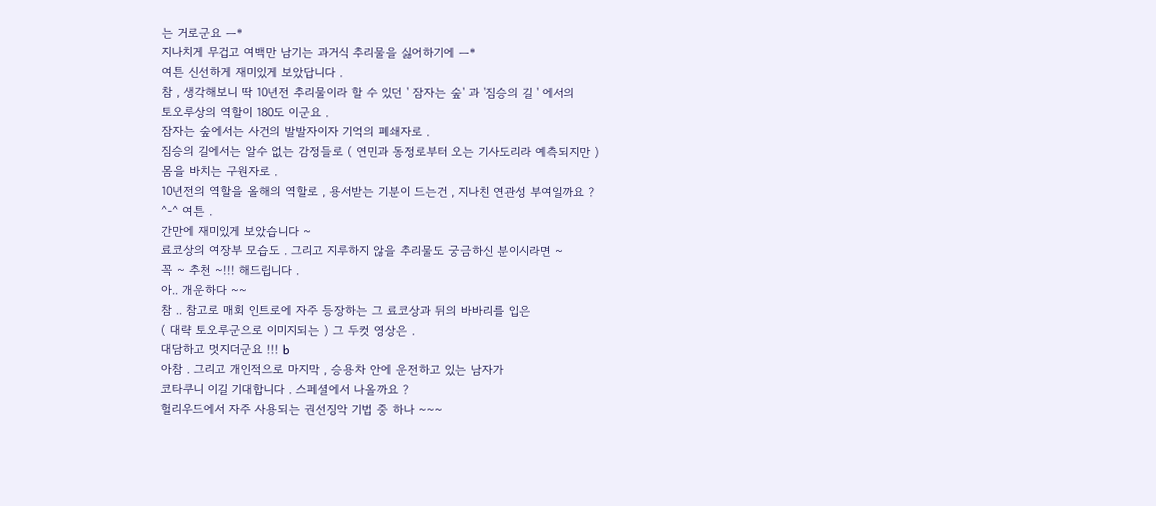는 거로군요 ㅡ*
지나치게 무겁고 여백만 남기는 과거식 추리물을 싫어하기에 ㅡ*
여튼 신선하게 재미있게 보았답니다 .
참 , 생각해보니 딱 10년전 추리물이라 할 수 있던 ' 잠자는 숲' 과 '짐승의 길 ' 에서의
토오루상의 역할이 180도 이군요 .
잠자는 숲에서는 사건의 발발자이자 기억의 폐쇄자로 .
짐승의 길에서는 알수 없는 감정들로 ( 연민과 동정로부터 오는 기사도리라 예측되지만 )
몸을 바치는 구원자로 .
10년전의 역할을 올해의 역할로 , 용서받는 기분이 드는건 , 지나친 연관성 부여일까요 ?
^-^ 여튼 .
간만에 재미있게 보았습니다 ~
료코상의 여장부 모습도 . 그리고 지루하지 않을 추리물도 궁금하신 분이시라면 ~
꼭 ~ 추천 ~!!! 해드립니다 .
아.. 개운하다 ~~
참 .. 참고로 매회 인트로에 자주 등장하는 그 료코상과 뒤의 바바리를 입은
( 대략 토오루군으로 이미지되는 ) 그 두컷 영상은 .
대담하고 멋지더군요 !!! b
아참 . 그리고 개인적으로 마지막 , 승용차 안에 운전하고 있는 남자가
코타쿠니 이길 기대합니다 . 스페셜에서 나올까요 ?
헐리우드에서 자주 사용되는 권선징악 기법 중 하나 ~~~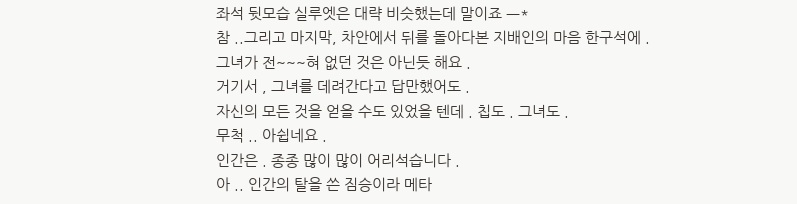좌석 뒷모습 실루엣은 대략 비슷했는데 말이죠 ㅡ*
참 ..그리고 마지막, 차안에서 뒤를 돌아다본 지배인의 마음 한구석에 .
그녀가 전~~~혀 없던 것은 아닌듯 해요 .
거기서 , 그녀를 데려간다고 답만했어도 .
자신의 모든 것을 얻을 수도 있었을 텐데 . 칩도 . 그녀도 .
무척 .. 아쉽네요 .
인간은 . 종종 많이 많이 어리석습니다 .
아 .. 인간의 탈을 쓴 짐승이라 메타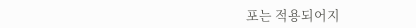포는 적용되어지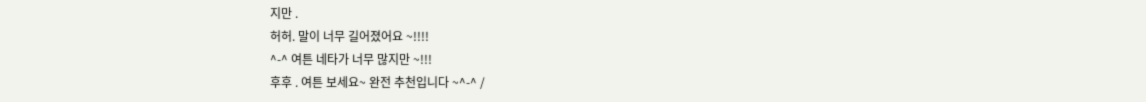지만 .
허허. 말이 너무 길어졌어요 ~!!!!
^-^ 여튼 네타가 너무 많지만 ~!!!
후후 . 여튼 보세요~ 완전 추천입니다 ~^-^ /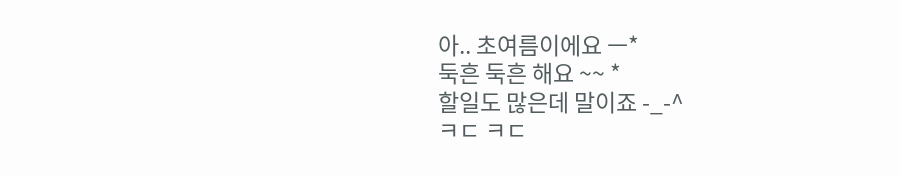아.. 초여름이에요 ㅡ*
둑흔 둑흔 해요 ~~ *
할일도 많은데 말이죠 -_-^
ㅋㄷ ㅋㄷ